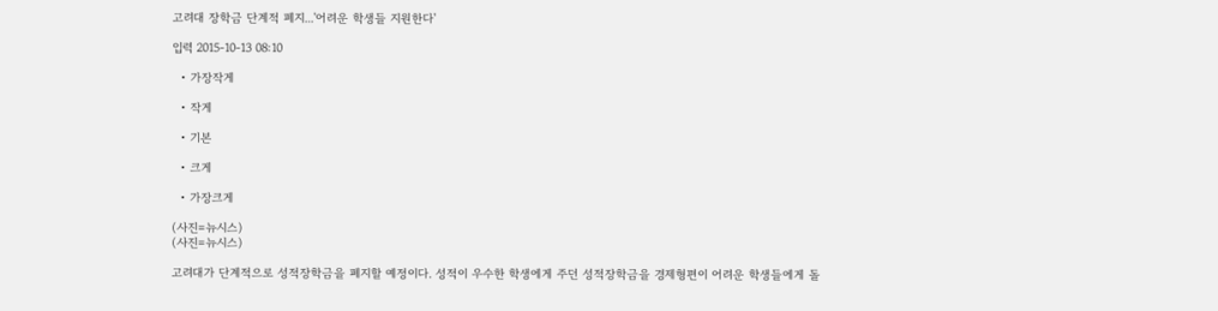고려대 장학금 단계적 폐지...'어려운 학생들 지원한다'

입력 2015-10-13 08:10

  • 가장작게

  • 작게

  • 기본

  • 크게

  • 가장크게

(사진=뉴시스)
(사진=뉴시스)

고려대가 단계적으로 성적장학금을 폐지할 예정이다. 성적이 우수한 학생에게 주던 성적장학금을 경제형편이 어려운 학생들에게 돌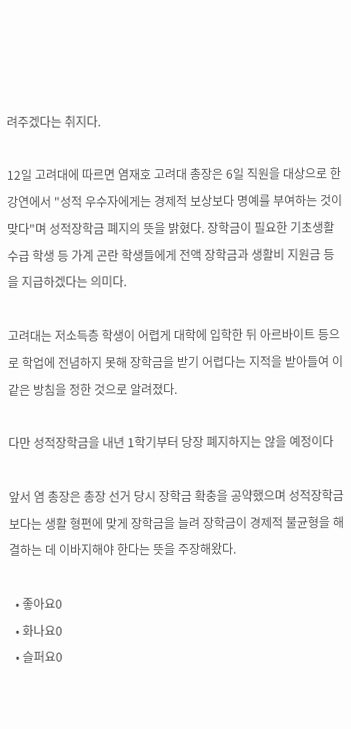려주겠다는 취지다.

12일 고려대에 따르면 염재호 고려대 총장은 6일 직원을 대상으로 한 강연에서 "성적 우수자에게는 경제적 보상보다 명예를 부여하는 것이 맞다"며 성적장학금 폐지의 뜻을 밝혔다. 장학금이 필요한 기초생활수급 학생 등 가계 곤란 학생들에게 전액 장학금과 생활비 지원금 등을 지급하겠다는 의미다.

고려대는 저소득층 학생이 어렵게 대학에 입학한 뒤 아르바이트 등으로 학업에 전념하지 못해 장학금을 받기 어렵다는 지적을 받아들여 이같은 방침을 정한 것으로 알려졌다.

다만 성적장학금을 내년 1학기부터 당장 폐지하지는 않을 예정이다

앞서 염 총장은 총장 선거 당시 장학금 확충을 공약했으며 성적장학금보다는 생활 형편에 맞게 장학금을 늘려 장학금이 경제적 불균형을 해결하는 데 이바지해야 한다는 뜻을 주장해왔다.

  • 좋아요0
  • 화나요0
  • 슬퍼요0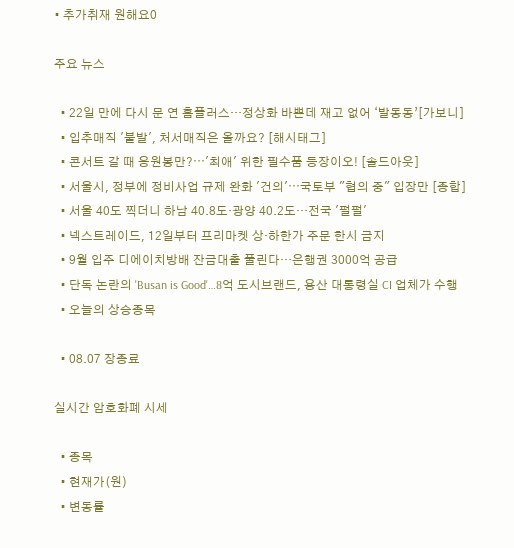• 추가취재 원해요0

주요 뉴스

  • 22일 만에 다시 문 연 홈플러스…정상화 바쁜데 재고 없어 ‘발동동’[가보니]
  • 입추매직 '불발', 처서매직은 올까요? [해시태그]
  • 콘서트 갈 때 응원봉만?⋯'최애' 위한 필수품 등장이오! [솔드아웃]
  • 서울시, 정부에 정비사업 규제 완화 '건의'⋯국토부 "협의 중" 입장만 [종합]
  • 서울 40도 찍더니 하남 40.8도·광양 40.2도…전국 '펄펄'
  • 넥스트레이드, 12일부터 프리마켓 상·하한가 주문 한시 금지
  • 9월 입주 디에이치방배 잔금대출 풀린다…은행권 3000억 공급
  • 단독 논란의 'Busan is Good'…8억 도시브랜드, 용산 대통령실 CI 업체가 수행
  • 오늘의 상승종목

  • 08.07 장종료

실시간 암호화폐 시세

  • 종목
  • 현재가(원)
  • 변동률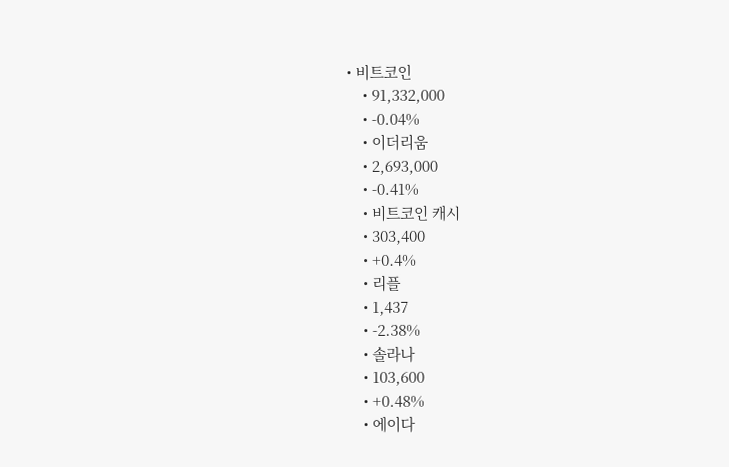• 비트코인
    • 91,332,000
    • -0.04%
    • 이더리움
    • 2,693,000
    • -0.41%
    • 비트코인 캐시
    • 303,400
    • +0.4%
    • 리플
    • 1,437
    • -2.38%
    • 솔라나
    • 103,600
    • +0.48%
    • 에이다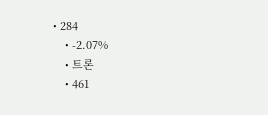• 284
    • -2.07%
    • 트론
    • 461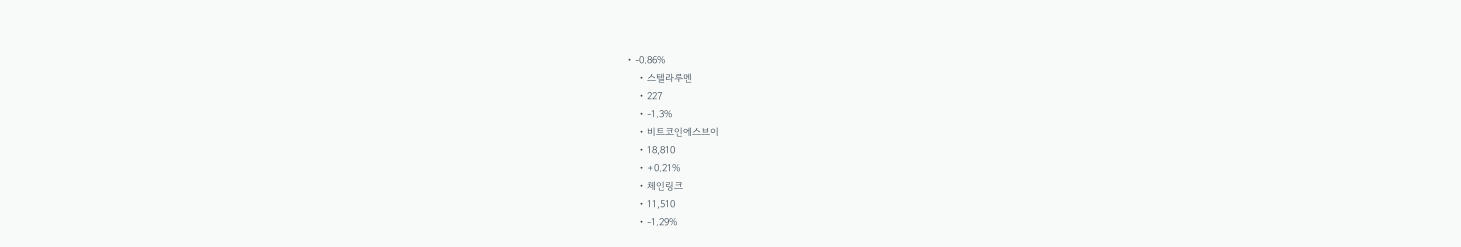• -0.86%
    • 스텔라루멘
    • 227
    • -1.3%
    • 비트코인에스브이
    • 18,810
    • +0.21%
    • 체인링크
    • 11,510
    • -1.29%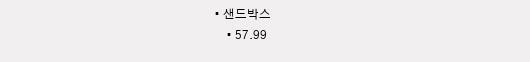• 샌드박스
    • 57.99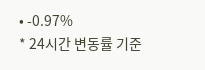• -0.97%
* 24시간 변동률 기준